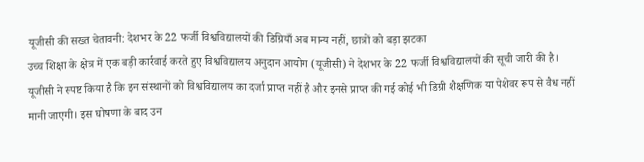यूजीसी की सख्त चेतावनी: देशभर के 22 फर्जी विश्वविद्यालयों की डिग्रियाँ अब मान्य नहीं, छात्रों को बड़ा झटका
उच्च शिक्षा के क्षेत्र में एक बड़ी कार्रवाई करते हुए विश्वविद्यालय अनुदान आयोग (यूजीसी) ने देशभर के 22 फर्जी विश्वविद्यालयों की सूची जारी की है। यूजीसी ने स्पष्ट किया है कि इन संस्थानों को विश्वविद्यालय का दर्जा प्राप्त नहीं है और इनसे प्राप्त की गई कोई भी डिग्री शैक्षणिक या पेशेवर रूप से वैध नहीं मानी जाएगी। इस घोषणा के बाद उन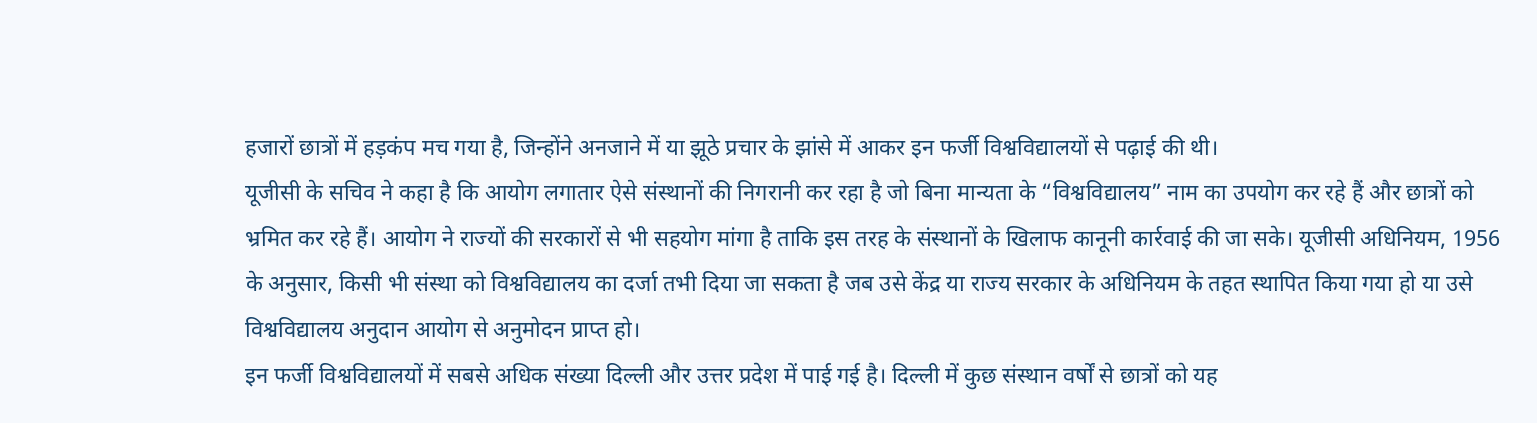हजारों छात्रों में हड़कंप मच गया है, जिन्होंने अनजाने में या झूठे प्रचार के झांसे में आकर इन फर्जी विश्वविद्यालयों से पढ़ाई की थी।
यूजीसी के सचिव ने कहा है कि आयोग लगातार ऐसे संस्थानों की निगरानी कर रहा है जो बिना मान्यता के “विश्वविद्यालय” नाम का उपयोग कर रहे हैं और छात्रों को भ्रमित कर रहे हैं। आयोग ने राज्यों की सरकारों से भी सहयोग मांगा है ताकि इस तरह के संस्थानों के खिलाफ कानूनी कार्रवाई की जा सके। यूजीसी अधिनियम, 1956 के अनुसार, किसी भी संस्था को विश्वविद्यालय का दर्जा तभी दिया जा सकता है जब उसे केंद्र या राज्य सरकार के अधिनियम के तहत स्थापित किया गया हो या उसे विश्वविद्यालय अनुदान आयोग से अनुमोदन प्राप्त हो।
इन फर्जी विश्वविद्यालयों में सबसे अधिक संख्या दिल्ली और उत्तर प्रदेश में पाई गई है। दिल्ली में कुछ संस्थान वर्षों से छात्रों को यह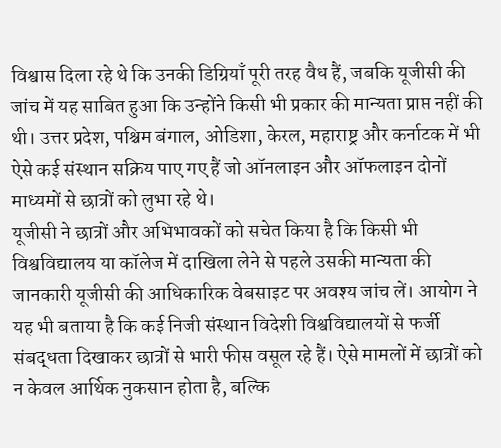विश्वास दिला रहे थे कि उनकी डिग्रियाँ पूरी तरह वैध हैं, जबकि यूजीसी की जांच में यह साबित हुआ कि उन्होंने किसी भी प्रकार की मान्यता प्राप्त नहीं की थी। उत्तर प्रदेश, पश्चिम बंगाल, ओडिशा, केरल, महाराष्ट्र और कर्नाटक में भी ऐसे कई संस्थान सक्रिय पाए गए हैं जो ऑनलाइन और ऑफलाइन दोनों माध्यमों से छात्रों को लुभा रहे थे।
यूजीसी ने छात्रों और अभिभावकों को सचेत किया है कि किसी भी विश्वविद्यालय या कॉलेज में दाखिला लेने से पहले उसकी मान्यता की जानकारी यूजीसी की आधिकारिक वेबसाइट पर अवश्य जांच लें। आयोग ने यह भी बताया है कि कई निजी संस्थान विदेशी विश्वविद्यालयों से फर्जी संबद्धता दिखाकर छात्रों से भारी फीस वसूल रहे हैं। ऐसे मामलों में छात्रों को न केवल आर्थिक नुकसान होता है, बल्कि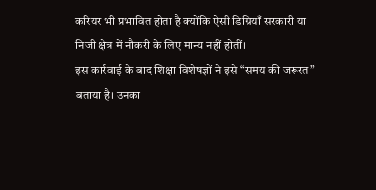करियर भी प्रभावित होता है क्योंकि ऐसी डिग्रियाँ सरकारी या निजी क्षेत्र में नौकरी के लिए मान्य नहीं होतीं।
इस कार्रवाई के बाद शिक्षा विशेषज्ञों ने इसे “समय की जरूरत” बताया है। उनका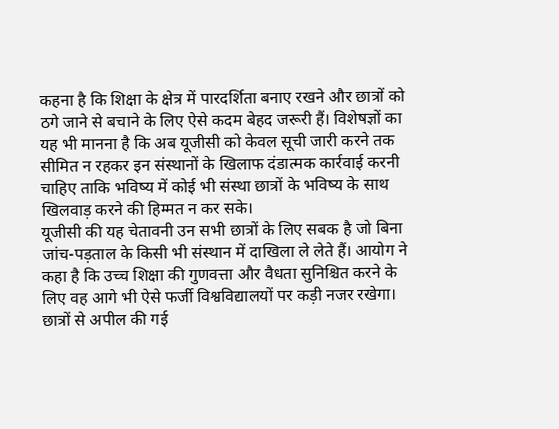कहना है कि शिक्षा के क्षेत्र में पारदर्शिता बनाए रखने और छात्रों को ठगे जाने से बचाने के लिए ऐसे कदम बेहद जरूरी हैं। विशेषज्ञों का यह भी मानना है कि अब यूजीसी को केवल सूची जारी करने तक सीमित न रहकर इन संस्थानों के खिलाफ दंडात्मक कार्रवाई करनी चाहिए ताकि भविष्य में कोई भी संस्था छात्रों के भविष्य के साथ खिलवाड़ करने की हिम्मत न कर सके।
यूजीसी की यह चेतावनी उन सभी छात्रों के लिए सबक है जो बिना जांच-पड़ताल के किसी भी संस्थान में दाखिला ले लेते हैं। आयोग ने कहा है कि उच्च शिक्षा की गुणवत्ता और वैधता सुनिश्चित करने के लिए वह आगे भी ऐसे फर्जी विश्वविद्यालयों पर कड़ी नजर रखेगा। छात्रों से अपील की गई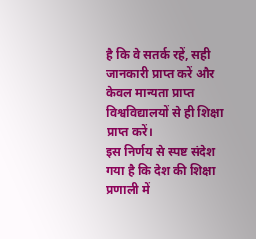है कि वे सतर्क रहें, सही जानकारी प्राप्त करें और केवल मान्यता प्राप्त विश्वविद्यालयों से ही शिक्षा प्राप्त करें।
इस निर्णय से स्पष्ट संदेश गया है कि देश की शिक्षा प्रणाली में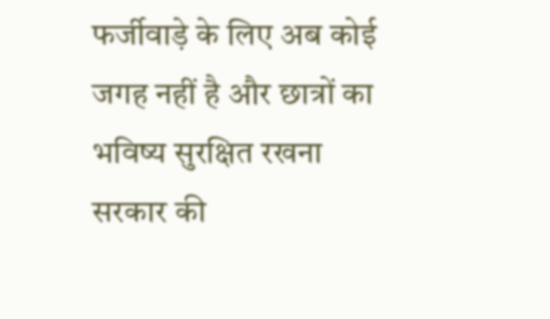फर्जीवाड़े के लिए अब कोई जगह नहीं है और छात्रों का भविष्य सुरक्षित रखना सरकार की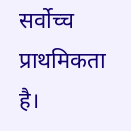सर्वोच्च प्राथमिकता है।